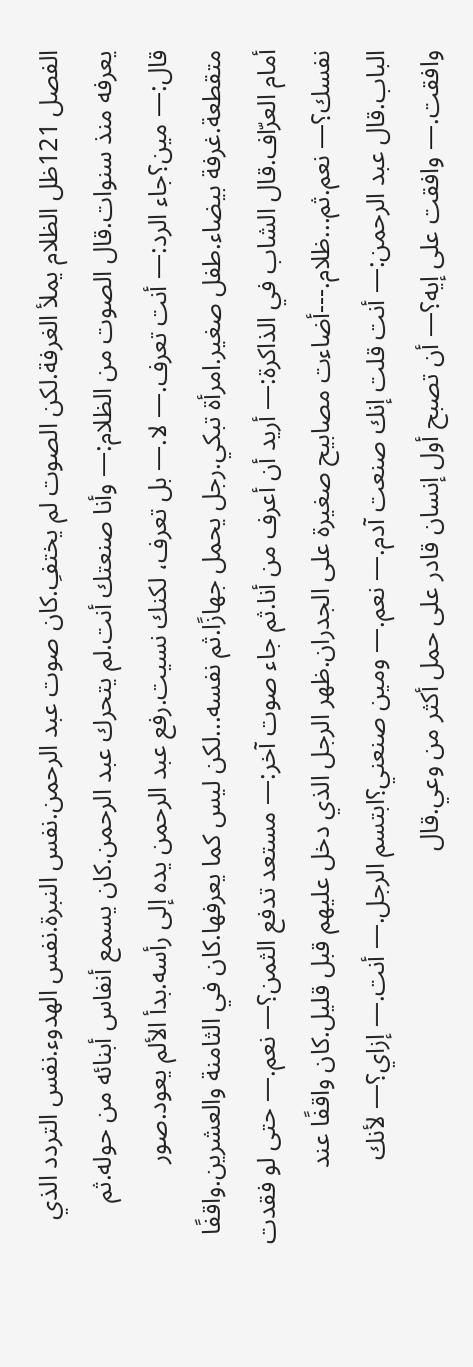الفصل 121ظل الظلام يملأ الغرفة.لكن الصوت لم يختفِ.كان صوت عبد الرحمن.نفس النبرة.نفس الهدوء.نفس التردد الذي يعرفه منذ سنوات.قال الصوت من الظلام:— وأنا صنعتك أنت.لم يتحرك عبد الرحمن.كان يسمع أنفاس أبنائه من حوله.ثم قال:— مين؟جاء الرد:— أنت تعرف.— لا.— بل تعرف، لكنك نسيت.رفع عبد الرحمن يده إلى رأسه.بدأ الألم يعود.صور متقطعة.غرفة بيضاء.طفل صغير.امرأة تبكي.رجل يحمل جهازًا.ثم نفسه...لكن ليس كما يعرفها.كان في الثامنة والعشرين.واقفًا أمام العرّاف.قال الشاب في الذاكرة:— أريد أن أعرف من أنا.ثم جاء صوت آخر:— مستعد تدفع الثمن؟— نعم.— حتى لو فقدت نفسك؟— نعم.ثم...ظلام.---أضاءت مصابيح صغيرة على الجدران.ظهر الرجل الذي دخل عليهم قبل قليل.كان واقفًا عند الباب.قال عبد الرحمن:— أنت قلت إنك صنعت آدم.— نعم.— ومين صنعني؟ابتسم الرجل.— أنت.— إزاي؟— لأنك وافقت.— وافقت على إيه؟— أن تصبح أول إنسان قادر على حمل أكثر من وعي.قال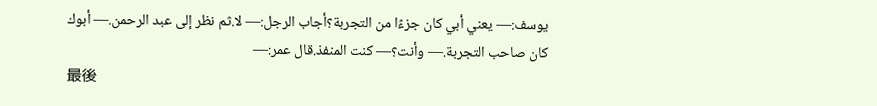يوسف:— يعني أبي كان جزءًا من التجربة؟أجاب الرجل:— لا.ثم نظر إلى عبد الرحمن.— أبوك كان صاحب التجربة.— وأنت؟— كنت المنفذ.قال عمر:—
最後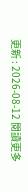更新 : 2026-08-12 閱讀更多